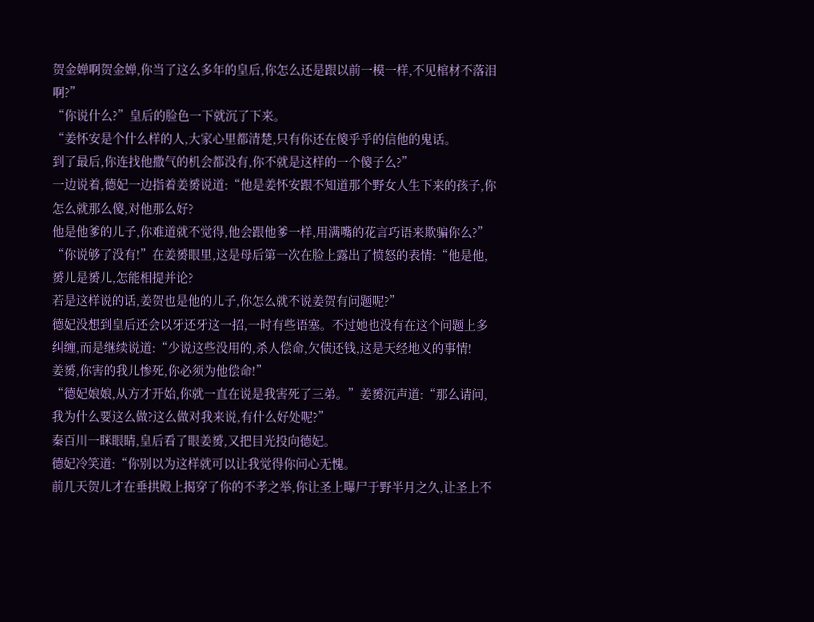贺金婵啊贺金婵,你当了这么多年的皇后,你怎么还是跟以前一模一样,不见棺材不落泪啊?”
“你说什么?”皇后的脸色一下就沉了下来。
“姜怀安是个什么样的人,大家心里都清楚,只有你还在傻乎乎的信他的鬼话。
到了最后,你连找他撒气的机会都没有,你不就是这样的一个傻子么?”
一边说着,德妃一边指着姜赟说道:“他是姜怀安跟不知道那个野女人生下来的孩子,你怎么就那么傻,对他那么好?
他是他爹的儿子,你难道就不觉得,他会跟他爹一样,用满嘴的花言巧语来欺骗你么?”
“你说够了没有!”在姜赟眼里,这是母后第一次在脸上露出了愤怒的表情:“他是他,赟儿是赟儿,怎能相提并论?
若是这样说的话,姜贺也是他的儿子,你怎么就不说姜贺有问题呢?”
德妃没想到皇后还会以牙还牙这一招,一时有些语塞。不过她也没有在这个问题上多纠缠,而是继续说道:“少说这些没用的,杀人偿命,欠债还钱,这是天经地义的事情!
姜赟,你害的我儿惨死,你必须为他偿命!”
“德妃娘娘,从方才开始,你就一直在说是我害死了三弟。”姜赟沉声道:“那么请问,我为什么要这么做?这么做对我来说,有什么好处呢?”
秦百川一眯眼睛,皇后看了眼姜赟,又把目光投向德妃。
德妃冷笑道:“你别以为这样就可以让我觉得你问心无愧。
前几天贺儿才在垂拱殿上揭穿了你的不孝之举,你让圣上曝尸于野半月之久,让圣上不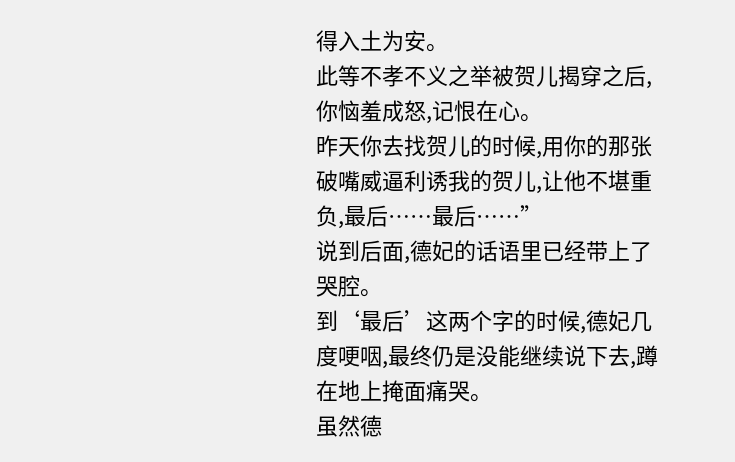得入土为安。
此等不孝不义之举被贺儿揭穿之后,你恼羞成怒,记恨在心。
昨天你去找贺儿的时候,用你的那张破嘴威逼利诱我的贺儿,让他不堪重负,最后……最后……”
说到后面,德妃的话语里已经带上了哭腔。
到‘最后’这两个字的时候,德妃几度哽咽,最终仍是没能继续说下去,蹲在地上掩面痛哭。
虽然德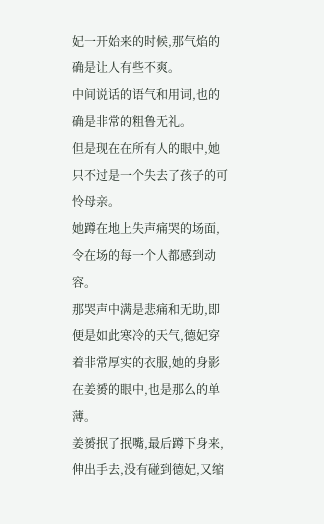妃一开始来的时候,那气焰的确是让人有些不爽。
中间说话的语气和用词,也的确是非常的粗鲁无礼。
但是现在在所有人的眼中,她只不过是一个失去了孩子的可怜母亲。
她蹲在地上失声痛哭的场面,令在场的每一个人都感到动容。
那哭声中满是悲痛和无助,即便是如此寒冷的天气,德妃穿着非常厚实的衣服,她的身影在姜赟的眼中,也是那么的单薄。
姜赟抿了抿嘴,最后蹲下身来,伸出手去,没有碰到德妃,又缩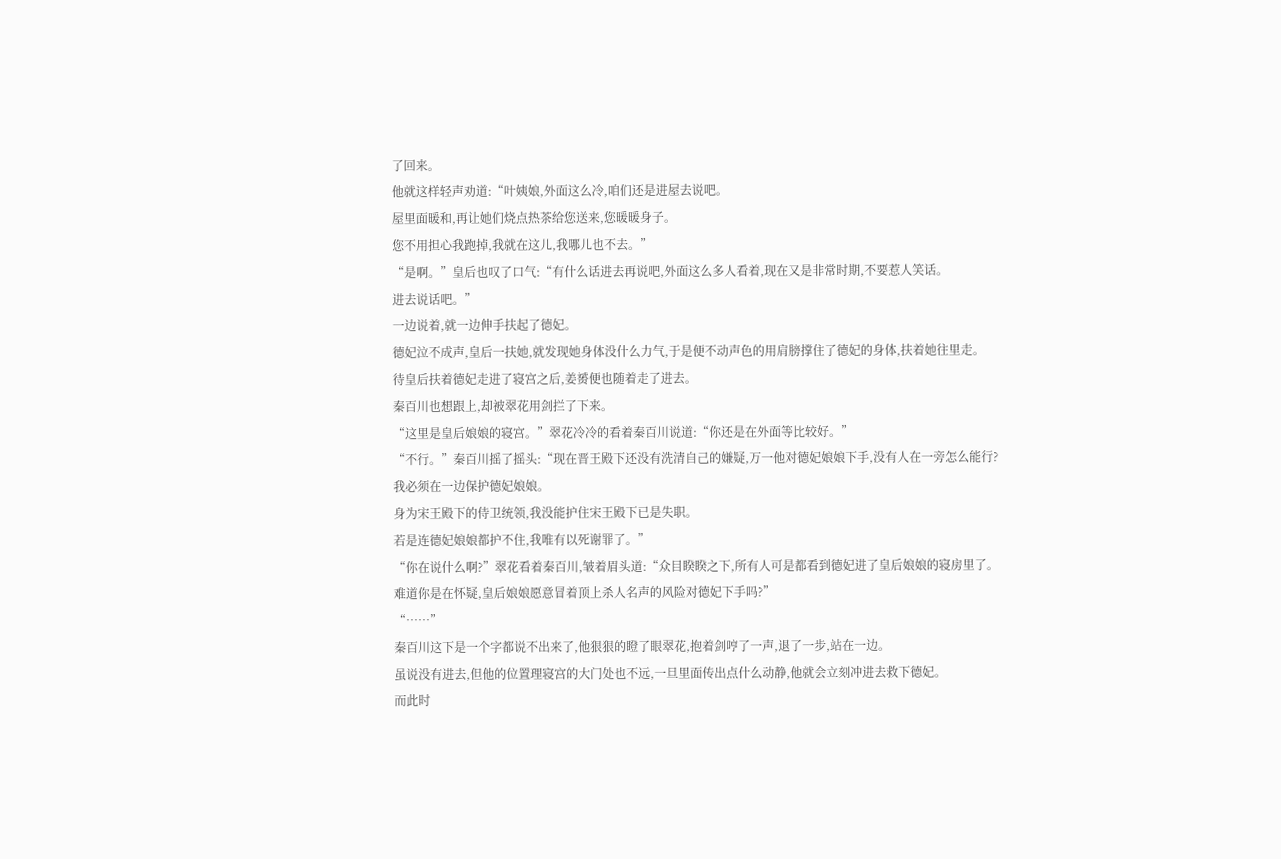了回来。
他就这样轻声劝道:“叶姨娘,外面这么冷,咱们还是进屋去说吧。
屋里面暖和,再让她们烧点热茶给您送来,您暖暖身子。
您不用担心我跑掉,我就在这儿,我哪儿也不去。”
“是啊。”皇后也叹了口气:“有什么话进去再说吧,外面这么多人看着,现在又是非常时期,不要惹人笑话。
进去说话吧。”
一边说着,就一边伸手扶起了德妃。
德妃泣不成声,皇后一扶她,就发现她身体没什么力气,于是便不动声色的用肩膀撑住了德妃的身体,扶着她往里走。
待皇后扶着德妃走进了寝宫之后,姜赟便也随着走了进去。
秦百川也想跟上,却被翠花用剑拦了下来。
“这里是皇后娘娘的寝宫。”翠花冷冷的看着秦百川说道:“你还是在外面等比较好。”
“不行。”秦百川摇了摇头:“现在晋王殿下还没有洗清自己的嫌疑,万一他对德妃娘娘下手,没有人在一旁怎么能行?
我必须在一边保护德妃娘娘。
身为宋王殿下的侍卫统领,我没能护住宋王殿下已是失职。
若是连德妃娘娘都护不住,我唯有以死谢罪了。”
“你在说什么啊?”翠花看着秦百川,皱着眉头道:“众目睽睽之下,所有人可是都看到德妃进了皇后娘娘的寝房里了。
难道你是在怀疑,皇后娘娘愿意冒着顶上杀人名声的风险对德妃下手吗?”
“……”
秦百川这下是一个字都说不出来了,他狠狠的瞪了眼翠花,抱着剑哼了一声,退了一步,站在一边。
虽说没有进去,但他的位置理寝宫的大门处也不远,一旦里面传出点什么动静,他就会立刻冲进去救下德妃。
而此时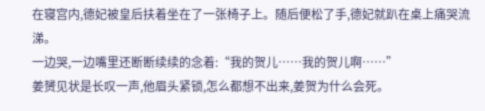在寝宫内,德妃被皇后扶着坐在了一张椅子上。随后便松了手,德妃就趴在桌上痛哭流涕。
一边哭,一边嘴里还断断续续的念着:“我的贺儿……我的贺儿啊……”
姜赟见状是长叹一声,他眉头紧锁,怎么都想不出来,姜贺为什么会死。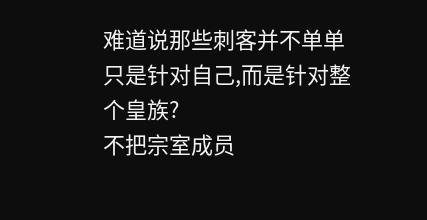难道说那些刺客并不单单只是针对自己,而是针对整个皇族?
不把宗室成员